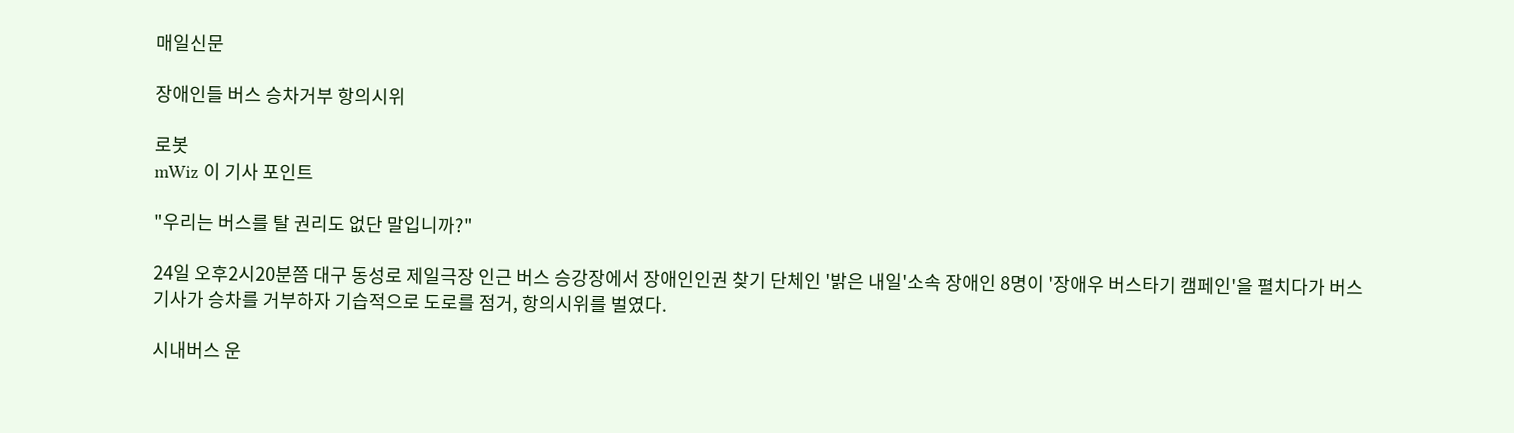매일신문

장애인들 버스 승차거부 항의시위

로봇
mWiz 이 기사 포인트

"우리는 버스를 탈 권리도 없단 말입니까?"

24일 오후2시20분쯤 대구 동성로 제일극장 인근 버스 승강장에서 장애인인권 찾기 단체인 '밝은 내일'소속 장애인 8명이 '장애우 버스타기 캠페인'을 펼치다가 버스기사가 승차를 거부하자 기습적으로 도로를 점거, 항의시위를 벌였다.

시내버스 운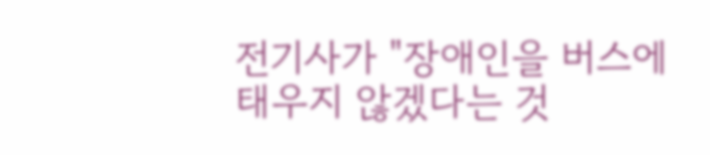전기사가 "장애인을 버스에 태우지 않겠다는 것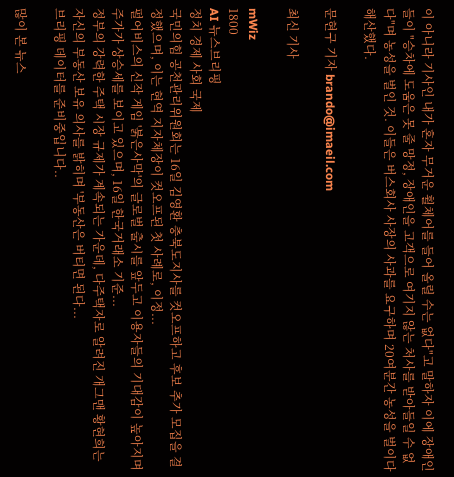이 아니라 기사인 내가 혼자 무거운 휠체어를 들어 올릴 수는 없다"고 말하자 이에 장애인들이 "승차에 도움은 못 줄 망정, 장애인을 고객으로 여기지 않는 처사를 받아들일 수 없다"며 농성을 벌인 것. 이들은 버스회사 사장의 사과를 요구하며 20여분간 농성을 벌이다 해산했다.

문현구 기자 brando@imaeil.com

최신 기사

mWiz
1800
AI 뉴스브리핑
정치 경제 사회 국제
국민의힘 공천관리위원회는 16일 김영환 충북도지사를 컷오프하고 후보 추가 모집을 결정했으며, 이는 현역 지자체장이 컷오프된 첫 사례로, 이정...
펄어비스의 신작 게임 '붉은사막'의 글로벌 출시를 앞두고 이용자들의 기대감이 높아지며 주가가 상승세를 보이고 있으며, 16일 한국거래소 기준...
정부의 강력한 주택 시장 규제가 계속되는 가운데, 다주택자로 알려진 개그맨 황현희는 자신의 부동산 보유 의사를 밝히며 '부동산은 버티면 된다...
브리핑 데이터를 준비중입니다..

많이 본 뉴스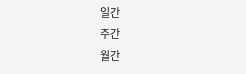일간
주간
월간